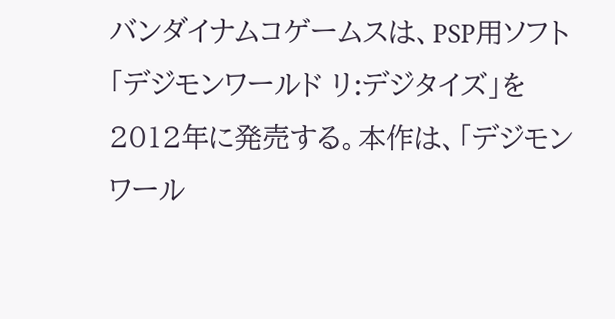バンダイナムコゲームスは、PSP用ソフト「デジモンワールド リ:デジタイズ」を2012年に発売する。本作は、「デジモンワール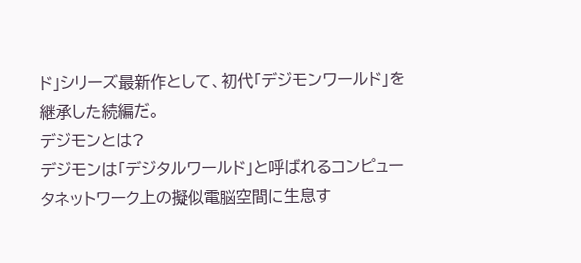ド」シリーズ最新作として、初代「デジモンワールド」を継承した続編だ。
デジモンとは?
デジモンは「デジタルワールド」と呼ばれるコンピュータネットワーク上の擬似電脳空間に生息す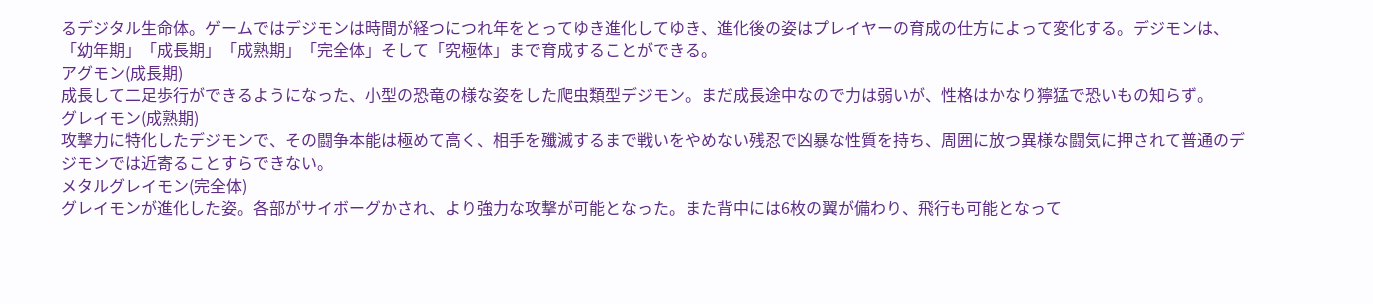るデジタル生命体。ゲームではデジモンは時間が経つにつれ年をとってゆき進化してゆき、進化後の姿はプレイヤーの育成の仕方によって変化する。デジモンは、「幼年期」「成長期」「成熟期」「完全体」そして「究極体」まで育成することができる。
アグモン(成長期)
成長して二足歩行ができるようになった、小型の恐竜の様な姿をした爬虫類型デジモン。まだ成長途中なので力は弱いが、性格はかなり獰猛で恐いもの知らず。
グレイモン(成熟期)
攻撃力に特化したデジモンで、その闘争本能は極めて高く、相手を殲滅するまで戦いをやめない残忍で凶暴な性質を持ち、周囲に放つ異様な闘気に押されて普通のデジモンでは近寄ることすらできない。
メタルグレイモン(完全体)
グレイモンが進化した姿。各部がサイボーグかされ、より強力な攻撃が可能となった。また背中には6枚の翼が備わり、飛行も可能となって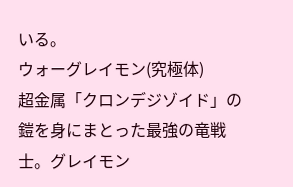いる。
ウォーグレイモン(究極体)
超金属「クロンデジゾイド」の鎧を身にまとった最強の竜戦士。グレイモン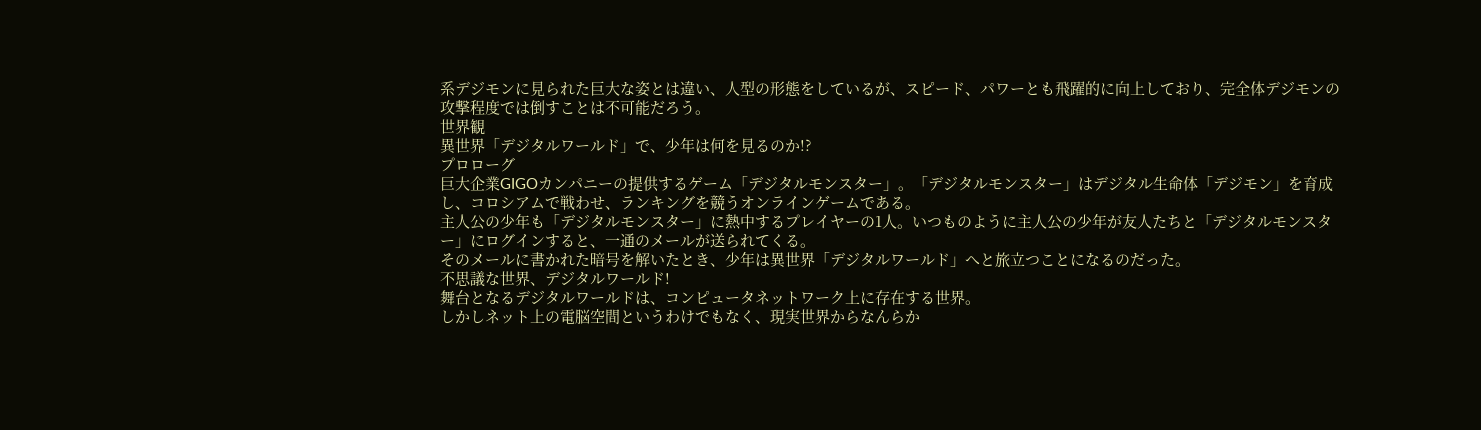系デジモンに見られた巨大な姿とは違い、人型の形態をしているが、スピード、パワーとも飛躍的に向上しており、完全体デジモンの攻撃程度では倒すことは不可能だろう。
世界観
異世界「デジタルワールド」で、少年は何を見るのか!?
プロローグ
巨大企業GIGOカンパニーの提供するゲーム「デジタルモンスター」。「デジタルモンスター」はデジタル生命体「デジモン」を育成し、コロシアムで戦わせ、ランキングを競うオンラインゲームである。
主人公の少年も「デジタルモンスター」に熱中するプレイヤーの1人。いつものように主人公の少年が友人たちと「デジタルモンスター」にログインすると、一通のメールが送られてくる。
そのメールに書かれた暗号を解いたとき、少年は異世界「デジタルワールド」へと旅立つことになるのだった。
不思議な世界、デジタルワールド!
舞台となるデジタルワールドは、コンピュータネットワーク上に存在する世界。
しかしネット上の電脳空間というわけでもなく、現実世界からなんらか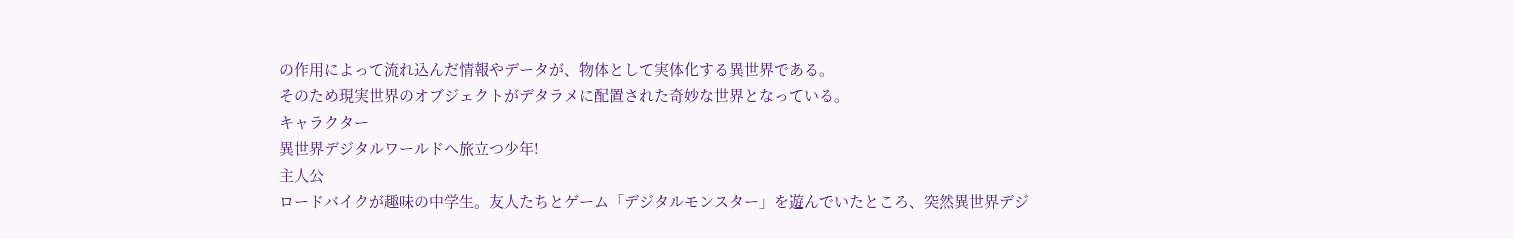の作用によって流れ込んだ情報やデータが、物体として実体化する異世界である。
そのため現実世界のオブジェクトがデタラメに配置された奇妙な世界となっている。
キャラクター
異世界デジタルワールドへ旅立つ少年!
主人公
ロードバイクが趣味の中学生。友人たちとゲーム「デジタルモンスター」を遊んでいたところ、突然異世界デジ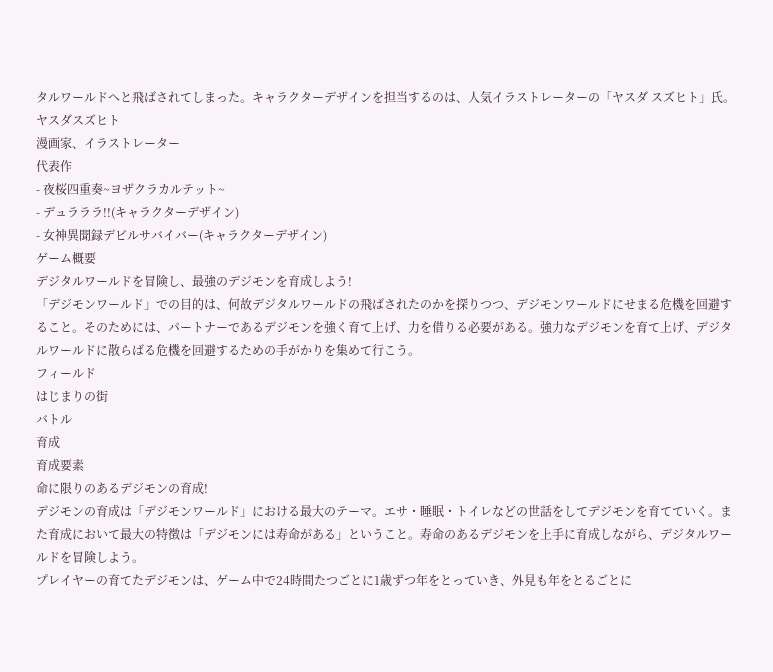タルワールドへと飛ばされてしまった。キャラクターデザインを担当するのは、人気イラストレーターの「ヤスダ スズヒト」氏。
ヤスダスズヒト
漫画家、イラストレーター
代表作
- 夜桜四重奏~ヨザクラカルテット~
- デュラララ!!(キャラクターデザイン)
- 女神異聞録デビルサバイバー(キャラクターデザイン)
ゲーム概要
デジタルワールドを冒険し、最強のデジモンを育成しよう!
「デジモンワールド」での目的は、何故デジタルワールドの飛ばされたのかを探りつつ、デジモンワールドにせまる危機を回避すること。そのためには、パートナーであるデジモンを強く育て上げ、力を借りる必要がある。強力なデジモンを育て上げ、デジタルワールドに散らばる危機を回避するための手がかりを集めて行こう。
フィールド
はじまりの街
バトル
育成
育成要素
命に限りのあるデジモンの育成!
デジモンの育成は「デジモンワールド」における最大のテーマ。エサ・睡眠・トイレなどの世話をしてデジモンを育てていく。また育成において最大の特徴は「デジモンには寿命がある」ということ。寿命のあるデジモンを上手に育成しながら、デジタルワールドを冒険しよう。
プレイヤーの育てたデジモンは、ゲーム中で24時間たつごとに1歳ずつ年をとっていき、外見も年をとるごとに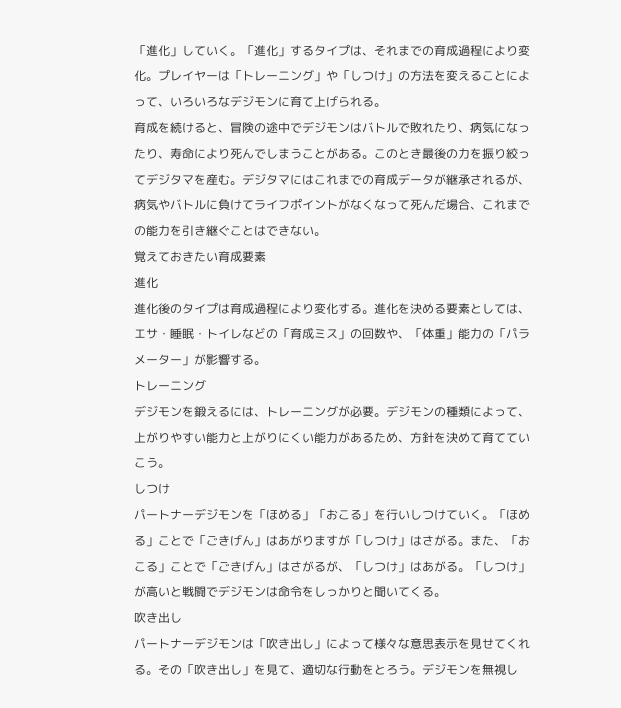「進化」していく。「進化」するタイプは、それまでの育成過程により変化。プレイヤーは「トレーニング」や「しつけ」の方法を変えることによって、いろいろなデジモンに育て上げられる。
育成を続けると、冒険の途中でデジモンはバトルで敗れたり、病気になったり、寿命により死んでしまうことがある。このとき最後の力を振り絞ってデジタマを産む。デジタマにはこれまでの育成データが継承されるが、病気やバトルに負けてライフポイントがなくなって死んだ場合、これまでの能力を引き継ぐことはできない。
覚えておきたい育成要素
進化
進化後のタイプは育成過程により変化する。進化を決める要素としては、エサ・睡眠・トイレなどの「育成ミス」の回数や、「体重」能力の「パラメーター」が影響する。
トレーニング
デジモンを鍛えるには、トレーニングが必要。デジモンの種類によって、上がりやすい能力と上がりにくい能力があるため、方針を決めて育てていこう。
しつけ
パートナーデジモンを「ほめる」「おこる」を行いしつけていく。「ほめる」ことで「ごきげん」はあがりますが「しつけ」はさがる。また、「おこる」ことで「ごきげん」はさがるが、「しつけ」はあがる。「しつけ」が高いと戦闘でデジモンは命令をしっかりと聞いてくる。
吹き出し
パートナーデジモンは「吹き出し」によって様々な意思表示を見せてくれる。その「吹き出し」を見て、適切な行動をとろう。デジモンを無視し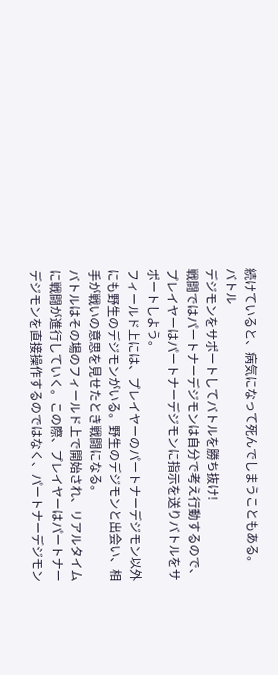続けていると、病気になって死んでしまうこともある。
バトル
デジモンをサポートしてバトルを勝ち抜け!
戦闘ではパートナーデジモンは自分で考え行動するので、プレイヤーはパートナーデジモンに指示を送りバトルをサポートしよう。
フィールド上には、プレイヤーのパートナーデジモン以外にも野生のデジモンがいる。野生のデジモンと出会い、相手が戦いの意思を見せたとき戦闘になる。
バトルはその場のフィールド上で開始され、リアルタイムに戦闘が進行していく。この際、プレイヤーはパートナーデジモンを直接操作するのではなく、パートナーデジモン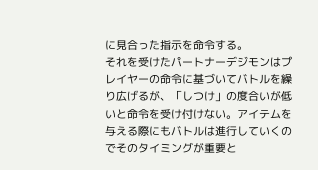に見合った指示を命令する。
それを受けたパートナーデジモンはプレイヤーの命令に基づいてバトルを繰り広げるが、「しつけ」の度合いが低いと命令を受け付けない。アイテムを与える際にもバトルは進行していくのでそのタイミングが重要と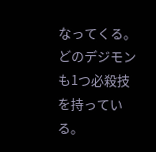なってくる。
どのデジモンも1つ必殺技を持っている。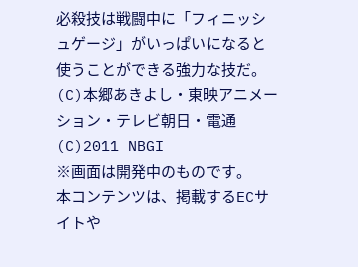必殺技は戦闘中に「フィニッシュゲージ」がいっぱいになると使うことができる強力な技だ。
(C)本郷あきよし・東映アニメーション・テレビ朝日・電通
(C)2011 NBGI
※画面は開発中のものです。
本コンテンツは、掲載するECサイトや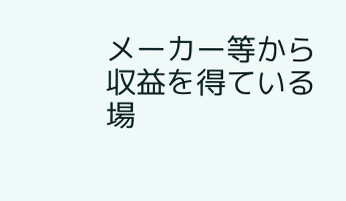メーカー等から収益を得ている場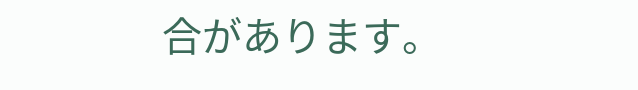合があります。